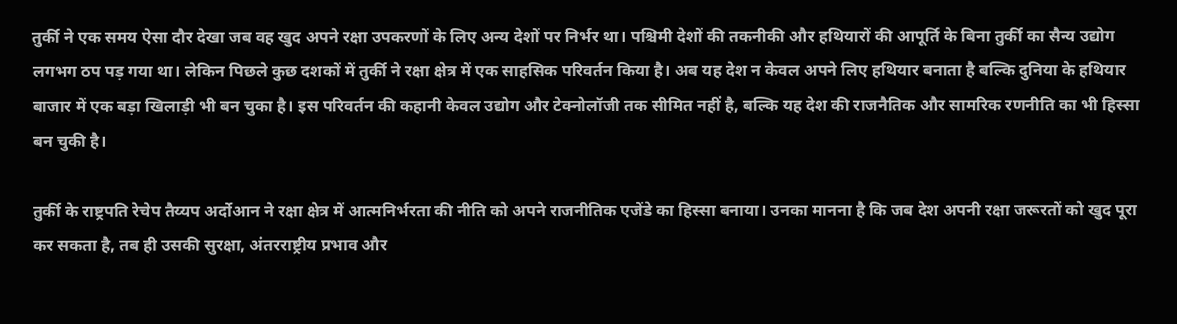तुर्की ने एक समय ऐसा दौर देखा जब वह खुद अपने रक्षा उपकरणों के लिए अन्य देशों पर निर्भर था। पश्चिमी देशों की तकनीकी और हथियारों की आपूर्ति के बिना तुर्की का सैन्य उद्योग लगभग ठप पड़ गया था। लेकिन पिछले कुछ दशकों में तुर्की ने रक्षा क्षेत्र में एक साहसिक परिवर्तन किया है। अब यह देश न केवल अपने लिए हथियार बनाता है बल्कि दुनिया के हथियार बाजार में एक बड़ा खिलाड़ी भी बन चुका है। इस परिवर्तन की कहानी केवल उद्योग और टेक्नोलॉजी तक सीमित नहीं है, बल्कि यह देश की राजनैतिक और सामरिक रणनीति का भी हिस्सा बन चुकी है।

तुर्की के राष्ट्रपति रेचेप तैय्यप अर्दोआन ने रक्षा क्षेत्र में आत्मनिर्भरता की नीति को अपने राजनीतिक एजेंडे का हिस्सा बनाया। उनका मानना है कि जब देश अपनी रक्षा जरूरतों को खुद पूरा कर सकता है, तब ही उसकी सुरक्षा, अंतरराष्ट्रीय प्रभाव और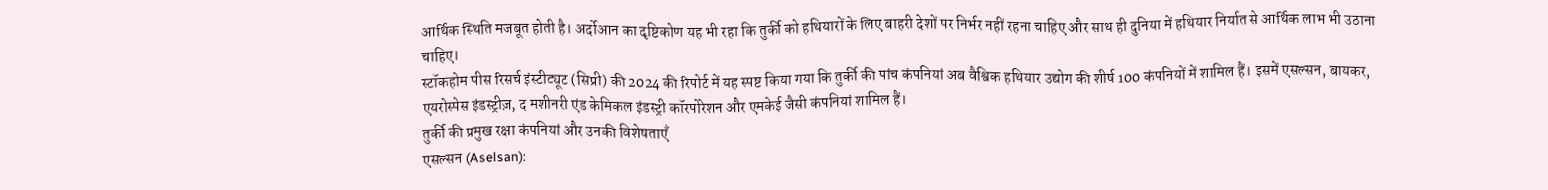आर्थिक स्थिति मजबूत होती है। अर्दोआन का दृष्टिकोण यह भी रहा कि तुर्की को हथियारों के लिए बाहरी देशों पर निर्भर नहीं रहना चाहिए और साथ ही दुनिया में हथियार निर्यात से आर्थिक लाभ भी उठाना चाहिए।
स्टॉकहोम पीस रिसर्च इंस्टीट्यूट (सिप्री) की 2024 की रिपोर्ट में यह स्पष्ट किया गया कि तुर्की की पांच कंपनियां अब वैश्विक हथियार उद्योग की शीर्ष 100 कंपनियों में शामिल हैं। इसमें एसल्सन, बायकर, एयरोस्पेस इंडस्ट्रीज़, द मशीनरी एंड केमिकल इंडस्ट्री कॉरपोरेशन और एमकेई जैसी कंपनियां शामिल हैं।
तुर्की की प्रमुख रक्षा कंपनियां और उनकी विशेषताएँ
एसल्सन (Aselsan):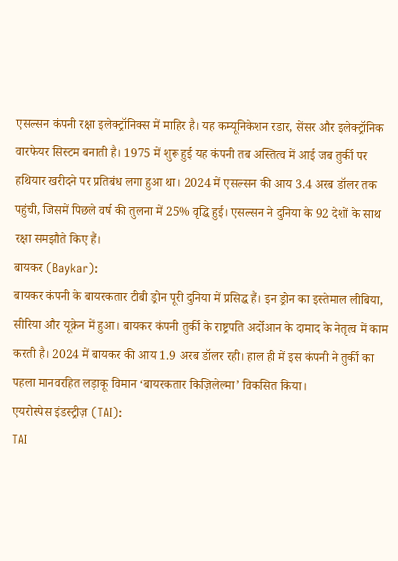एसल्सन कंपनी रक्षा इलेक्ट्रॉनिक्स में माहिर है। यह कम्यूनिकेशन रडार, सेंसर और इलेक्ट्रॉनिक वारफेयर सिस्टम बनाती है। 1975 में शुरू हुई यह कंपनी तब अस्तित्व में आई जब तुर्की पर हथियार खरीदने पर प्रतिबंध लगा हुआ था। 2024 में एसल्सन की आय 3.4 अरब डॉलर तक पहुंची, जिसमें पिछले वर्ष की तुलना में 25% वृद्धि हुई। एसल्सन ने दुनिया के 92 देशों के साथ रक्षा समझौते किए हैं।
बायकर (Baykar):
बायकर कंपनी के बायरकतार टीबी ड्रोन पूरी दुनिया में प्रसिद्ध हैं। इन ड्रोन का इस्तेमाल लीबिया, सीरिया और यूक्रेन में हुआ। बायकर कंपनी तुर्की के राष्ट्रपति अर्दोआन के दामाद के नेतृत्व में काम करती है। 2024 में बायकर की आय 1.9 अरब डॉलर रही। हाल ही में इस कंपनी ने तुर्की का पहला मानवरहित लड़ाकू विमान ‘बायरकतार किज़िलेल्मा’ विकसित किया।
एयरोस्पेस इंडस्ट्रीज़ (TAI):
TAI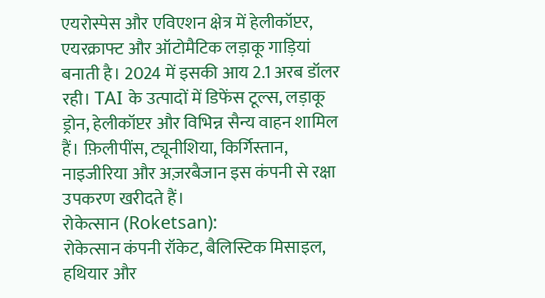एयरोस्पेस और एविएशन क्षेत्र में हेलीकॉप्टर, एयरक्राफ्ट और ऑटोमैटिक लड़ाकू गाड़ियां बनाती है। 2024 में इसकी आय 2.1 अरब डॉलर रही। TAI के उत्पादों में डिफेंस टूल्स, लड़ाकू ड्रोन, हेलीकॉप्टर और विभिन्न सैन्य वाहन शामिल हैं। फ़िलीपींस, ट्यूनीशिया, किर्गिस्तान, नाइजीरिया और अज़रबैजान इस कंपनी से रक्षा उपकरण खरीदते हैं।
रोकेत्सान (Roketsan):
रोकेत्सान कंपनी रॉकेट, बैलिस्टिक मिसाइल, हथियार और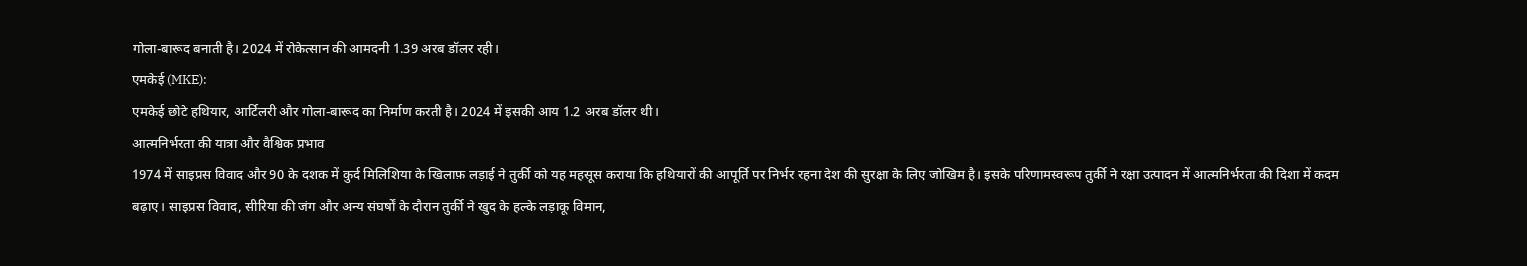गोला-बारूद बनाती है। 2024 में रोकेत्सान की आमदनी 1.39 अरब डॉलर रही।
एमकेई (MKE):
एमकेई छोटे हथियार, आर्टिलरी और गोला-बारूद का निर्माण करती है। 2024 में इसकी आय 1.2 अरब डॉलर थी।
आत्मनिर्भरता की यात्रा और वैश्विक प्रभाव
1974 में साइप्रस विवाद और 90 के दशक में कुर्द मिलिशिया के खिलाफ़ लड़ाई ने तुर्की को यह महसूस कराया कि हथियारों की आपूर्ति पर निर्भर रहना देश की सुरक्षा के लिए जोखिम है। इसके परिणामस्वरूप तुर्की ने रक्षा उत्पादन में आत्मनिर्भरता की दिशा में कदम बढ़ाए। साइप्रस विवाद, सीरिया की जंग और अन्य संघर्षों के दौरान तुर्की ने खुद के हल्के लड़ाकू विमान,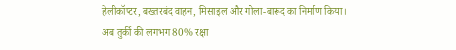हेलीकॉप्टर, बख्तरबंद वाहन, मिसाइल और गोला-बारूद का निर्माण किया।
अब तुर्की की लगभग 80% रक्षा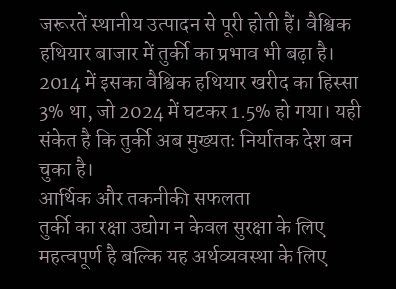जरूरतें स्थानीय उत्पादन से पूरी होती हैं। वैश्विक हथियार बाजार में तुर्की का प्रभाव भी बढ़ा है। 2014 में इसका वैश्विक हथियार खरीद का हिस्सा 3% था, जो 2024 में घटकर 1.5% हो गया। यही संकेत है कि तुर्की अब मुख्यतः निर्यातक देश बन चुका है।
आर्थिक और तकनीकी सफलता
तुर्की का रक्षा उद्योग न केवल सुरक्षा के लिए महत्वपूर्ण है बल्कि यह अर्थव्यवस्था के लिए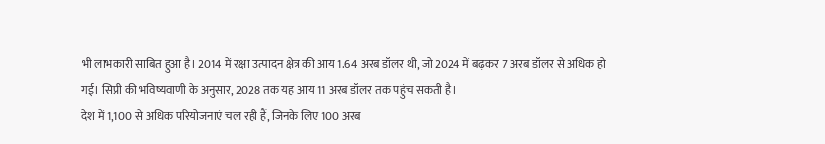भी लाभकारी साबित हुआ है। 2014 में रक्षा उत्पादन क्षेत्र की आय 1.64 अरब डॉलर थी, जो 2024 में बढ़कर 7 अरब डॉलर से अधिक हो गई। सिप्री की भविष्यवाणी के अनुसार, 2028 तक यह आय 11 अरब डॉलर तक पहुंच सकती है।
देश में 1,100 से अधिक परियोजनाएं चल रही हैं, जिनके लिए 100 अरब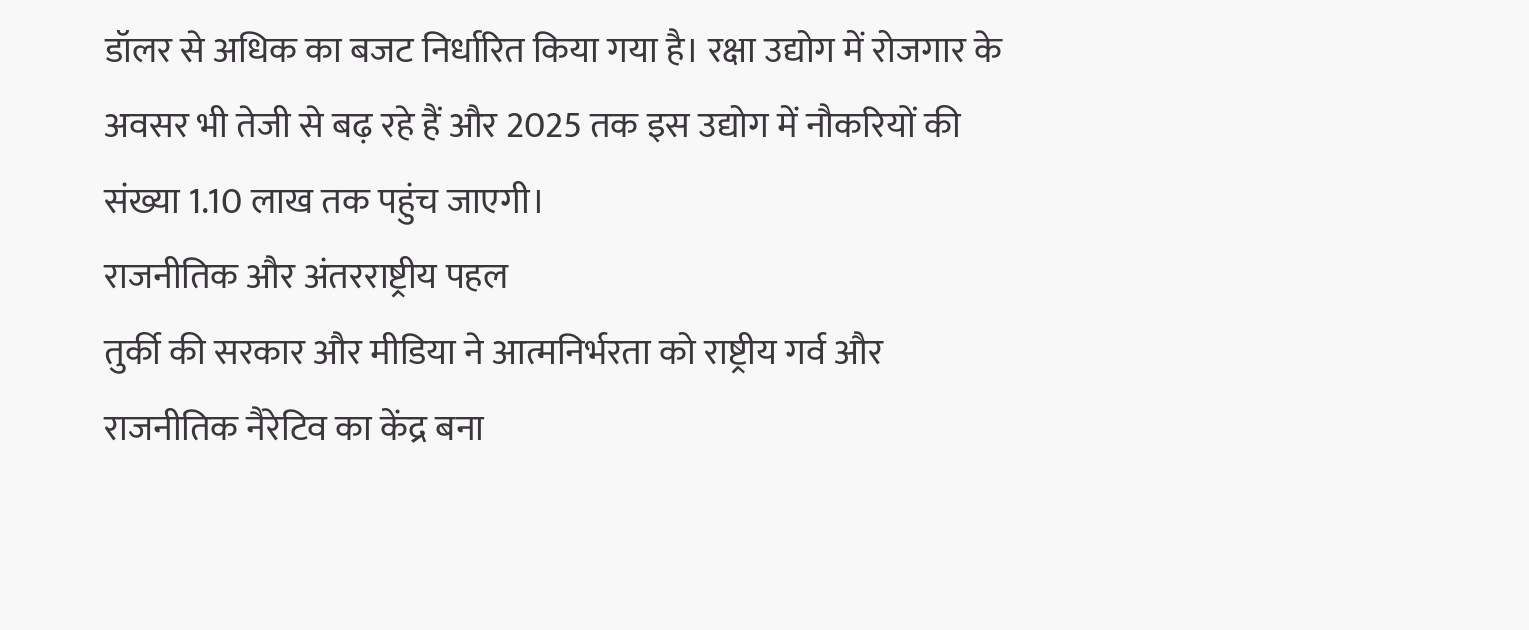डॉलर से अधिक का बजट निर्धारित किया गया है। रक्षा उद्योग में रोजगार के अवसर भी तेजी से बढ़ रहे हैं और 2025 तक इस उद्योग में नौकरियों की संख्या 1.10 लाख तक पहुंच जाएगी।
राजनीतिक और अंतरराष्ट्रीय पहल
तुर्की की सरकार और मीडिया ने आत्मनिर्भरता को राष्ट्रीय गर्व और राजनीतिक नैरेटिव का केंद्र बना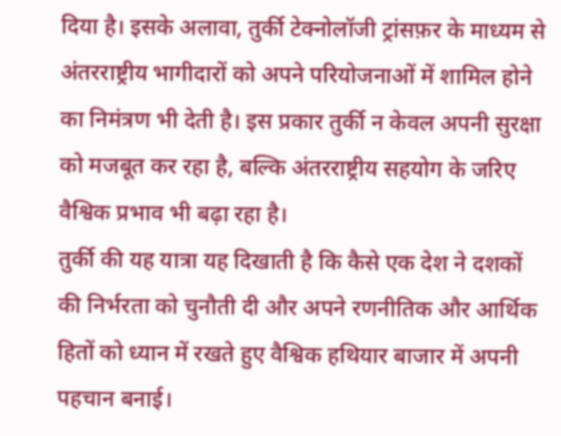दिया है। इसके अलावा, तुर्की टेक्नोलॉजी ट्रांसफ़र के माध्यम से अंतरराष्ट्रीय भागीदारों को अपने परियोजनाओं में शामिल होने का निमंत्रण भी देती है। इस प्रकार तुर्की न केवल अपनी सुरक्षा को मजबूत कर रहा है, बल्कि अंतरराष्ट्रीय सहयोग के जरिए वैश्विक प्रभाव भी बढ़ा रहा है।
तुर्की की यह यात्रा यह दिखाती है कि कैसे एक देश ने दशकों की निर्भरता को चुनौती दी और अपने रणनीतिक और आर्थिक हितों को ध्यान में रखते हुए वैश्विक हथियार बाजार में अपनी पहचान बनाई।